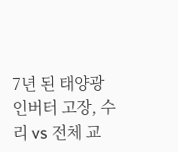7년 된 태양광 인버터 고장, 수리 vs 전체 교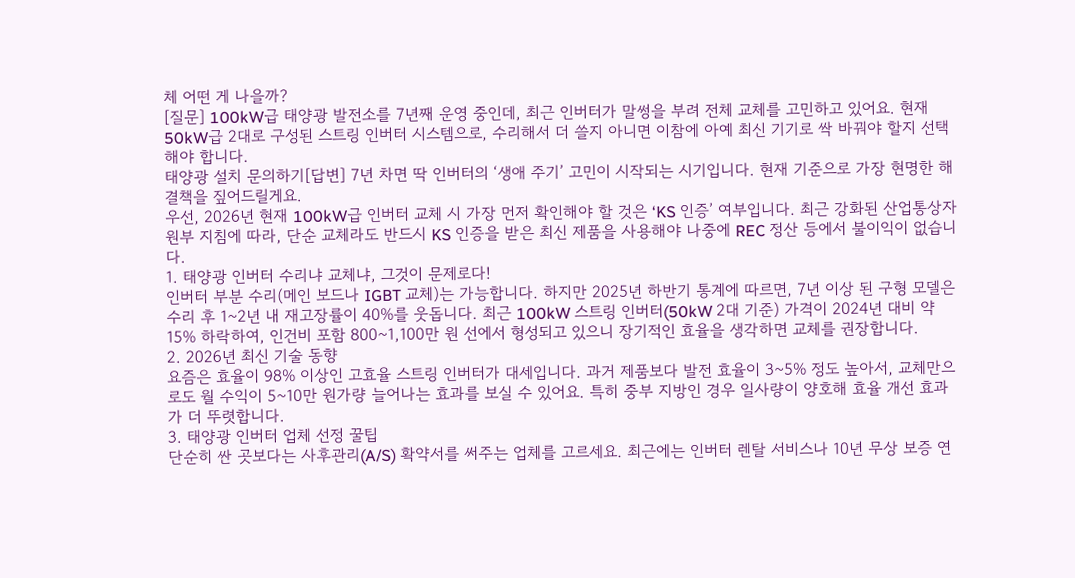체 어떤 게 나을까?
[질문] 100kW급 태양광 발전소를 7년째 운영 중인데, 최근 인버터가 말썽을 부려 전체 교체를 고민하고 있어요. 현재 50kW급 2대로 구성된 스트링 인버터 시스템으로, 수리해서 더 쓸지 아니면 이참에 아예 최신 기기로 싹 바꿔야 할지 선택해야 합니다.
태양광 설치 문의하기[답변] 7년 차면 딱 인버터의 ‘생애 주기’ 고민이 시작되는 시기입니다. 현재 기준으로 가장 현명한 해결책을 짚어드릴게요.
우선, 2026년 현재 100kW급 인버터 교체 시 가장 먼저 확인해야 할 것은 ‘KS 인증’ 여부입니다. 최근 강화된 산업통상자원부 지침에 따라, 단순 교체라도 반드시 KS 인증을 받은 최신 제품을 사용해야 나중에 REC 정산 등에서 불이익이 없습니다.
1. 태양광 인버터 수리냐 교체냐, 그것이 문제로다!
인버터 부분 수리(메인 보드나 IGBT 교체)는 가능합니다. 하지만 2025년 하반기 통계에 따르면, 7년 이상 된 구형 모델은 수리 후 1~2년 내 재고장률이 40%를 웃돕니다. 최근 100kW 스트링 인버터(50kW 2대 기준) 가격이 2024년 대비 약 15% 하락하여, 인건비 포함 800~1,100만 원 선에서 형성되고 있으니 장기적인 효율을 생각하면 교체를 권장합니다.
2. 2026년 최신 기술 동향
요즘은 효율이 98% 이상인 고효율 스트링 인버터가 대세입니다. 과거 제품보다 발전 효율이 3~5% 정도 높아서, 교체만으로도 월 수익이 5~10만 원가량 늘어나는 효과를 보실 수 있어요. 특히 중부 지방인 경우 일사량이 양호해 효율 개선 효과가 더 뚜렷합니다.
3. 태양광 인버터 업체 선정 꿀팁
단순히 싼 곳보다는 사후관리(A/S) 확약서를 써주는 업체를 고르세요. 최근에는 인버터 렌탈 서비스나 10년 무상 보증 연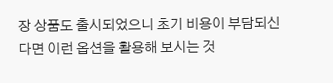장 상품도 출시되었으니 초기 비용이 부담되신다면 이런 옵션을 활용해 보시는 것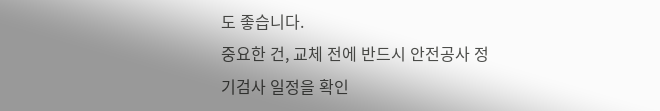도 좋습니다.
중요한 건, 교체 전에 반드시 안전공사 정기검사 일정을 확인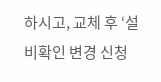하시고, 교체 후 ‘설비확인 변경 신청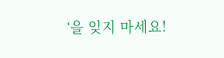‘을 잊지 마세요!